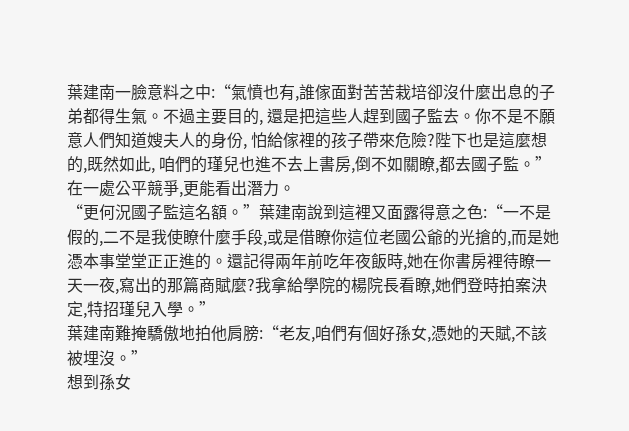葉建南一臉意料之中:“氣憤也有,誰傢面對苦苦栽培卻沒什麼出息的子弟都得生氣。不過主要目的, 還是把這些人趕到國子監去。你不是不願意人們知道嫂夫人的身份, 怕給傢裡的孩子帶來危險?陛下也是這麼想的,既然如此, 咱們的瑾兒也進不去上書房,倒不如關瞭,都去國子監。”
在一處公平競爭,更能看出潛力。
“更何況國子監這名額。”葉建南說到這裡又面露得意之色:“一不是假的,二不是我使瞭什麼手段,或是借瞭你這位老國公爺的光搶的,而是她憑本事堂堂正正進的。還記得兩年前吃年夜飯時,她在你書房裡待瞭一天一夜,寫出的那篇商賦麼?我拿給學院的楊院長看瞭,她們登時拍案決定,特招瑾兒入學。”
葉建南難掩驕傲地拍他肩膀:“老友,咱們有個好孫女,憑她的天賦,不該被埋沒。”
想到孫女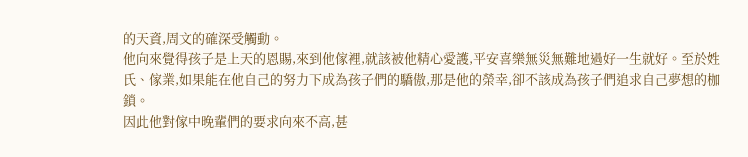的天資,周文的確深受觸動。
他向來覺得孩子是上天的恩賜,來到他傢裡,就該被他精心愛護,平安喜樂無災無難地過好一生就好。至於姓氏、傢業,如果能在他自己的努力下成為孩子們的驕傲,那是他的榮幸,卻不該成為孩子們追求自己夢想的枷鎖。
因此他對傢中晚輩們的要求向來不高,甚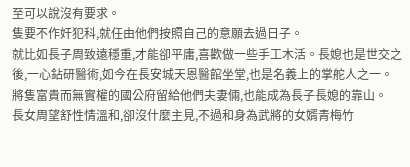至可以說沒有要求。
隻要不作奸犯科,就任由他們按照自己的意願去過日子。
就比如長子周致遠穩重,才能卻平庸,喜歡做一些手工木活。長媳也是世交之後,一心鉆研醫術,如今在長安城天恩醫館坐堂,也是名義上的掌舵人之一。
將隻富貴而無實權的國公府留給他們夫妻倆,也能成為長子長媳的靠山。
長女周望舒性情溫和,卻沒什麼主見,不過和身為武將的女婿青梅竹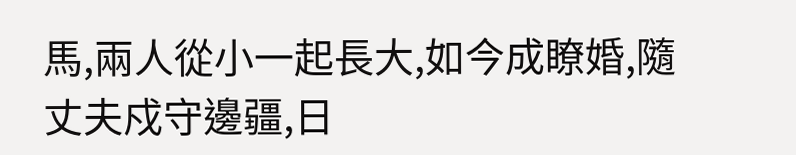馬,兩人從小一起長大,如今成瞭婚,隨丈夫戍守邊疆,日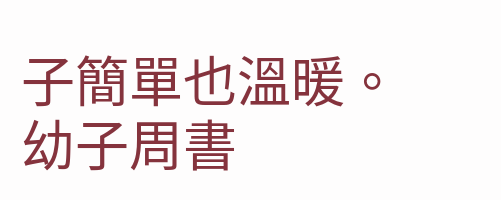子簡單也溫暖。
幼子周書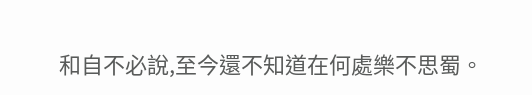和自不必說,至今還不知道在何處樂不思蜀。